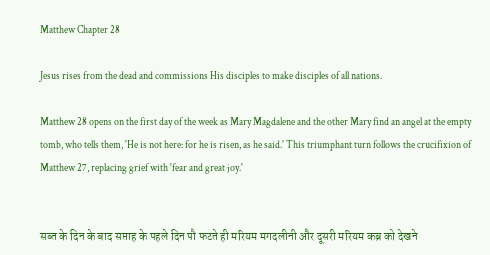Matthew Chapter 28

Jesus rises from the dead and commissions His disciples to make disciples of all nations.

Matthew 28 opens on the first day of the week as Mary Magdalene and the other Mary find an angel at the empty tomb, who tells them, 'He is not here: for he is risen, as he said.' This triumphant turn follows the crucifixion of Matthew 27, replacing grief with 'fear and great joy.'


सब्त के दिन के बाद सप्ताह के पहले दिन पौ फटते ही मरियम मगदलीनी और दूसरी मरियम कब्र को देखने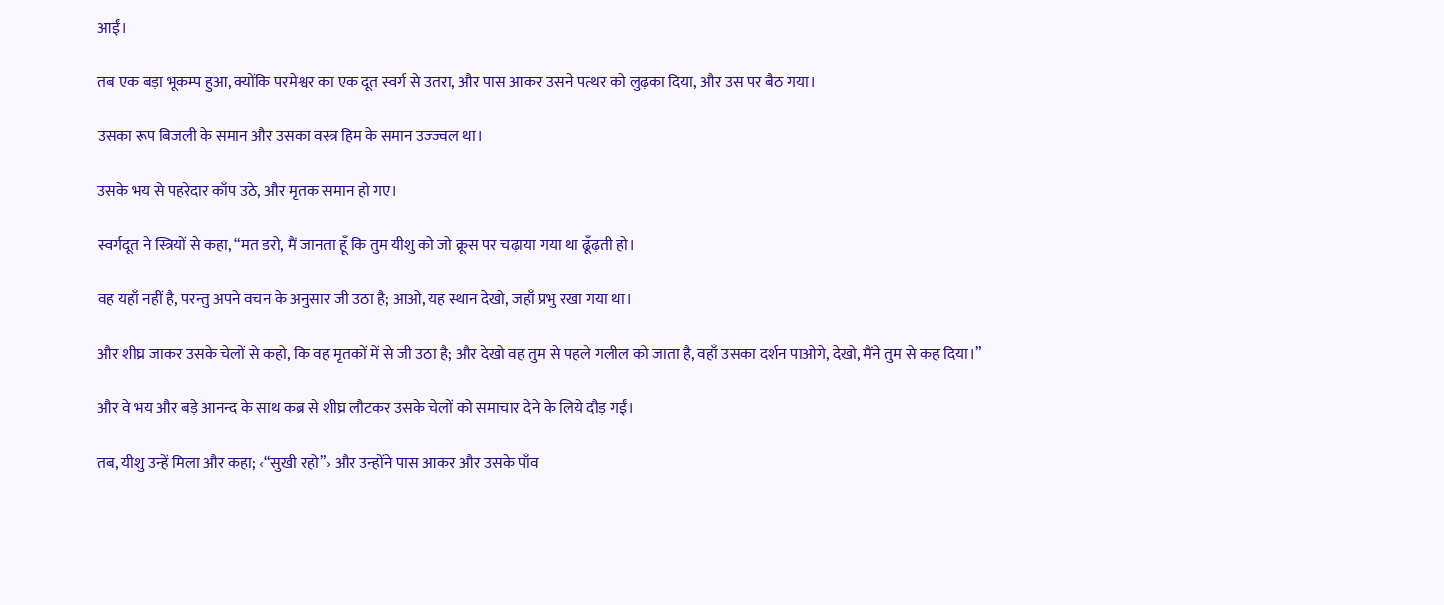आईं।

तब एक बड़ा भूकम्प हुआ, क्योंकि परमेश्वर का एक दूत स्वर्ग से उतरा, और पास आकर उसने पत्थर को लुढ़का दिया, और उस पर बैठ गया।

उसका रूप बिजली के समान और उसका वस्त्र हिम के समान उज्‍ज्वल था।

उसके भय से पहरेदार काँप उठे, और मृतक समान हो गए।

स्वर्गदूत ने स्त्रियों से कहा, “मत डरो, मैं जानता हूँ कि तुम यीशु को जो क्रूस पर चढ़ाया गया था ढूँढ़ती हो।

वह यहाँ नहीं है, परन्तु अपने वचन के अनुसार जी उठा है; आओ, यह स्थान देखो, जहाँ प्रभु रखा गया था।

और शीघ्र जाकर उसके चेलों से कहो, कि वह मृतकों में से जी उठा है; और देखो वह तुम से पहले गलील को जाता है, वहाँ उसका दर्शन पाओगे, देखो, मैंने तुम से कह दिया।”

और वे भय और बड़े आनन्द के साथ कब्र से शीघ्र लौटकर उसके चेलों को समाचार देने के लिये दौड़ गईं।

तब, यीशु उन्हें मिला और कहा; ‹“सुखी रहो”› और उन्होंने पास आकर और उसके पाँव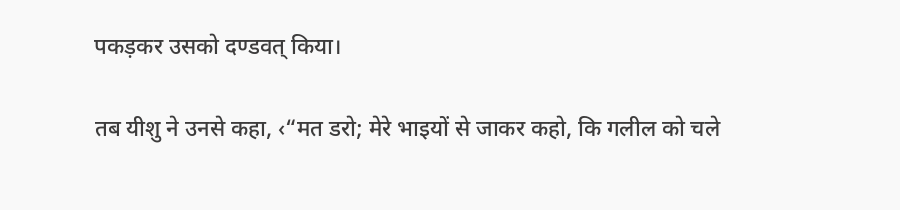पकड़कर उसको दण्डवत् किया।

तब यीशु ने उनसे कहा, ‹“मत डरो; मेरे भाइयों से जाकर कहो, कि गलील को चले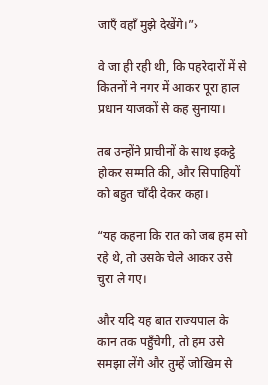जाएँ वहाँ मुझे देखेंगे।”›

वे जा ही रही थी, कि पहरेदारों में से कितनों ने नगर में आकर पूरा हाल प्रधान याजकों से कह सुनाया।

तब उन्होंने प्राचीनों के साथ इकट्ठे होकर सम्मति की, और सिपाहियों को बहुत चाँदी देकर कहा।

“यह कहना कि रात को जब हम सो रहे थे, तो उसके चेले आकर उसे चुरा ले गए।

और यदि यह बात राज्यपाल के कान तक पहुँचेगी, तो हम उसे समझा लेंगे और तुम्हें जोखिम से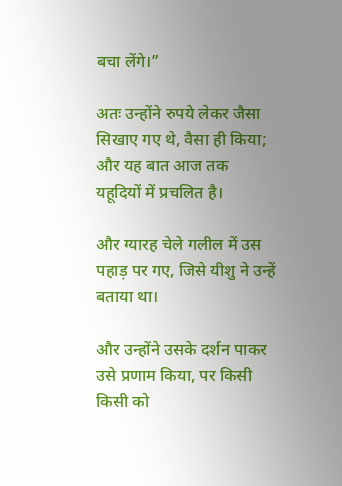बचा लेंगे।”

अतः उन्होंने रुपये लेकर जैसा सिखाए गए थे, वैसा ही किया; और यह बात आज तक यहूदियों में प्रचलित है।

और ग्यारह चेले गलील में उस पहाड़ पर गए, जिसे यीशु ने उन्हें बताया था।

और उन्होंने उसके दर्शन पाकर उसे प्रणाम किया, पर किसी किसी को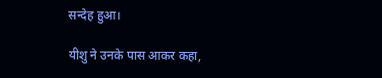सन्देह हुआ।

यीशु ने उनके पास आकर कहा,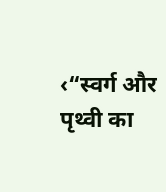‹“स्वर्ग और पृथ्वी का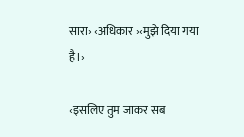सारा› ‹अधिकार ›‹मुझे दिया गया है।›

‹इसलिए तुम जाकर सब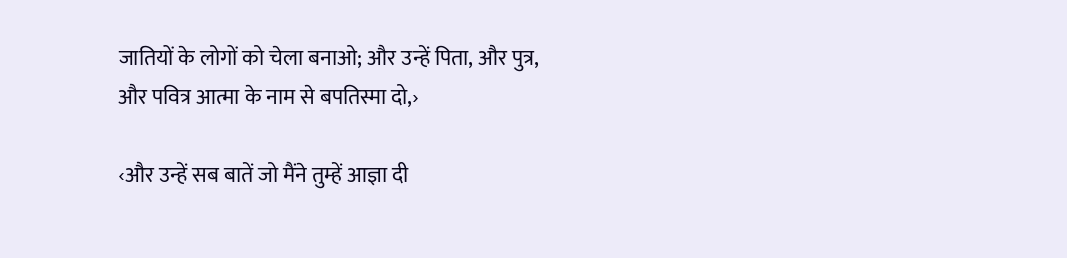जातियों के लोगों को चेला बनाओ; और उन्हें पिता, और पुत्र, और पवित्र आत्मा के नाम से बपतिस्मा दो,›

‹और उन्हें सब बातें जो मैंने तुम्हें आज्ञा दी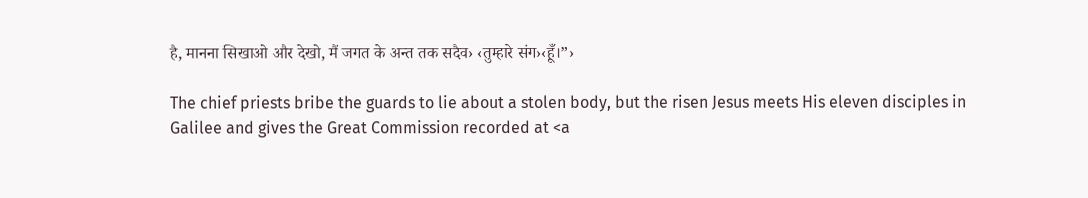है, मानना सिखाओ और देखो, मैं जगत के अन्त तक सदैव› ‹तुम्हारे संग›‹हूँ।”›

The chief priests bribe the guards to lie about a stolen body, but the risen Jesus meets His eleven disciples in Galilee and gives the Great Commission recorded at <a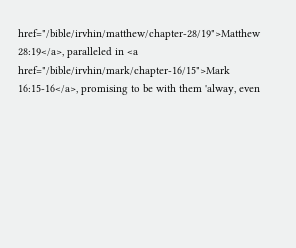href="/bible/irvhin/matthew/chapter-28/19">Matthew 28:19</a>, paralleled in <a href="/bible/irvhin/mark/chapter-16/15">Mark 16:15-16</a>, promising to be with them 'alway, even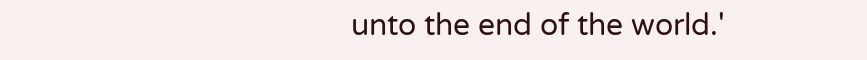unto the end of the world.'